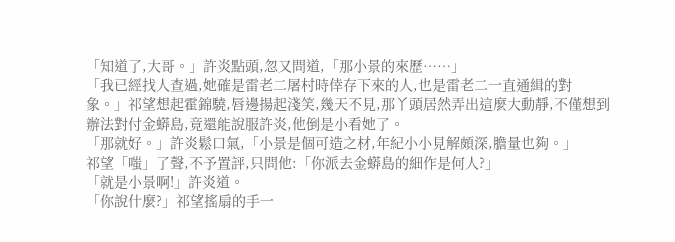「知道了,大哥。」許炎點頭,忽又問道,「那小景的來歷……」
「我已經找人查過,她確是雷老二屠村時倖存下來的人,也是雷老二一直通緝的對象。」祁望想起霍錦驍,唇邊揚起淺笑,幾天不見,那丫頭居然弄出這麼大動靜,不僅想到辦法對付金蟒島,竟還能說服許炎,他倒是小看她了。
「那就好。」許炎鬆口氣,「小景是個可造之材,年紀小小見解頗深,膽量也夠。」
祁望「嗤」了聲,不予置評,只問他:「你派去金蟒島的細作是何人?」
「就是小景啊!」許炎道。
「你說什麼?」祁望搖扇的手一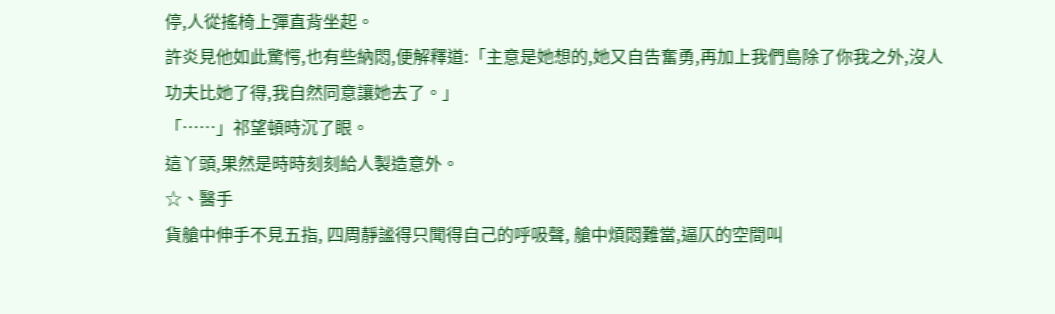停,人從搖椅上彈直背坐起。
許炎見他如此驚愕,也有些納悶,便解釋道:「主意是她想的,她又自告奮勇,再加上我們島除了你我之外,沒人功夫比她了得,我自然同意讓她去了。」
「……」祁望頓時沉了眼。
這丫頭,果然是時時刻刻給人製造意外。
☆、醫手
貨艙中伸手不見五指, 四周靜謐得只聞得自己的呼吸聲, 艙中煩悶難當,逼仄的空間叫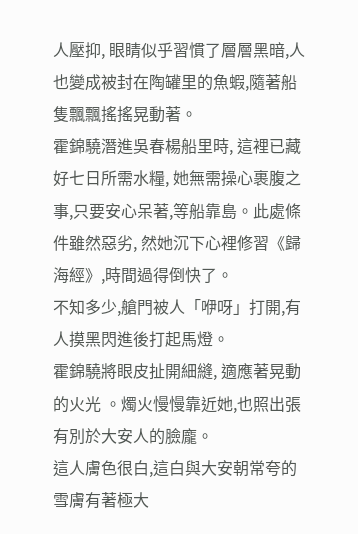人壓抑, 眼睛似乎習慣了層層黑暗,人也變成被封在陶罐里的魚蝦,隨著船隻飄飄搖搖晃動著。
霍錦驍潛進吳春楊船里時, 這裡已藏好七日所需水糧, 她無需操心裹腹之事,只要安心呆著,等船靠島。此處條件雖然惡劣, 然她沉下心裡修習《歸海經》,時間過得倒快了。
不知多少,艙門被人「咿呀」打開,有人摸黑閃進後打起馬燈。
霍錦驍將眼皮扯開細縫, 適應著晃動的火光 。燭火慢慢靠近她,也照出張有別於大安人的臉龐。
這人膚色很白,這白與大安朝常夸的雪膚有著極大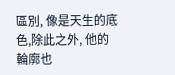區別, 像是天生的底色,除此之外, 他的輪廓也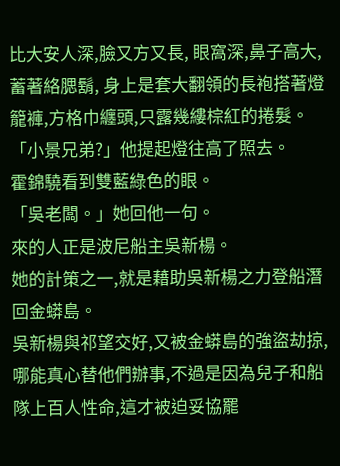比大安人深,臉又方又長, 眼窩深,鼻子高大,蓄著絡腮鬍, 身上是套大翻領的長袍搭著燈籠褲,方格巾纏頭,只露幾縷棕紅的捲髮。
「小景兄弟?」他提起燈往高了照去。
霍錦驍看到雙藍綠色的眼。
「吳老闆。」她回他一句。
來的人正是波尼船主吳新楊。
她的計策之一,就是藉助吳新楊之力登船潛回金蟒島。
吳新楊與祁望交好,又被金蟒島的強盜劫掠,哪能真心替他們辦事,不過是因為兒子和船隊上百人性命,這才被迫妥協罷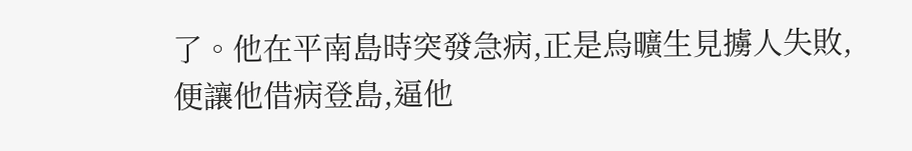了。他在平南島時突發急病,正是烏曠生見擄人失敗,便讓他借病登島,逼他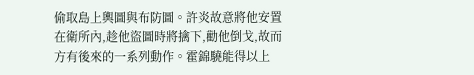偷取島上輿圖與布防圖。許炎故意將他安置在衛所內,趁他盜圖時將擒下,勸他倒戈,故而方有後來的一系列動作。霍錦驍能得以上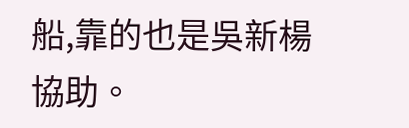船,靠的也是吳新楊協助。